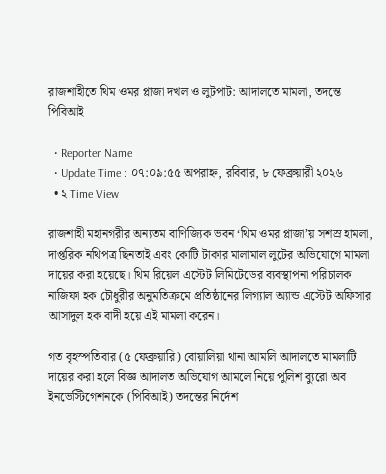রাজশাহীতে থিম ওমর প্লাজা দখল ও লুটপাট: আদালতে মামলা, তদন্তে পিবিআই

  • Reporter Name
  • Update Time : ০৭:০৯:৫৫ অপরাহ্ন, রবিবার, ৮ ফেব্রুয়ারী ২০২৬
  • ২ Time View

রাজশাহী মহানগরীর অন্যতম বাণিজ্যিক ভবন ‘থিম ওমর প্লাজা’য় সশস্র হামলা, দাপ্তরিক নথিপত্র ছিনতাই এবং কোটি টাকার মালামাল লুটের অভিযোগে মামলা দায়ের করা হয়েছে। থিম রিয়েল এস্টেট লিমিটেডের ব্যবস্থাপনা পরিচালক নাজিফা হক চৌধুরীর অনুমতিক্রমে প্রতিষ্ঠানের লিগ্যাল অ্যান্ড এস্টেট অফিসার আসাদুল হক বাদী হয়ে এই মামলা করেন।

গত বৃহস্পতিবার (৫ ফেব্রুয়ারি) বোয়ালিয়া থানা আমলি আদালতে মামলাটি দায়ের করা হলে বিজ্ঞ আদালত অভিযোগ আমলে নিয়ে পুলিশ ব্যুরো অব ইনভেস্টিগেশনকে (পিবিআই) তদন্তের নির্দেশ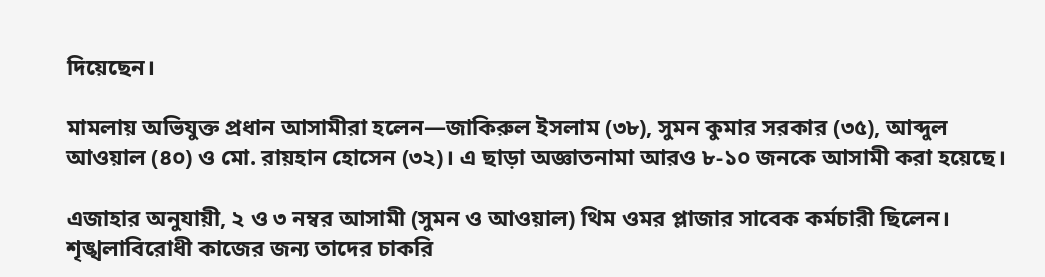দিয়েছেন।

মামলায় অভিযুক্ত প্রধান আসামীরা হলেন—জাকিরুল ইসলাম (৩৮), সুমন কুমার সরকার (৩৫), আব্দুল আওয়াল (৪০) ও মো. রায়হান হোসেন (৩২)। এ ছাড়া অজ্ঞাতনামা আরও ৮-১০ জনকে আসামী করা হয়েছে।

এজাহার অনুযায়ী, ২ ও ৩ নম্বর আসামী (সুমন ও আওয়াল) থিম ওমর প্লাজার সাবেক কর্মচারী ছিলেন। শৃঙ্খলাবিরোধী কাজের জন্য তাদের চাকরি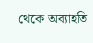থেকে অব্যাহতি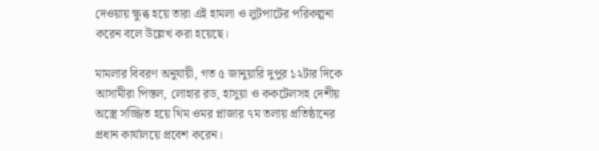দেওয়ায় ক্ষুব্ধ হয়ে তারা এই হামলা ও লুটপাটের পরিকল্পনা করেন বলে উল্লেখ করা হয়েছে।

মামলার বিবরণ অনুযায়ী, গত ৫ জানুয়ারি দুপুর ১২টার দিকে আসামীরা পিস্তল, লোহার রড, হাসুয়া ও ককটেলসহ দেশীয় অস্ত্রে সজ্জিত হয়ে থিম ওমর প্লাজার ৭ম তলায় প্রতিষ্ঠানের প্রধান কার্যালয়ে প্রবেশ করেন।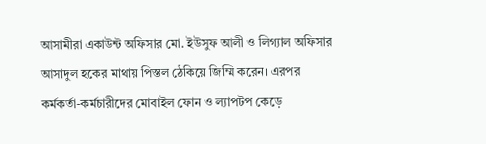আসামীরা একাউন্ট অফিসার মো. ইউসুফ আলী ও লিগ্যাল অফিসার আসাদুল হকের মাথায় পিস্তল ঠেকিয়ে জিম্মি করেন। এরপর কর্মকর্তা-কর্মচারীদের মোবাইল ফোন ও ল্যাপটপ কেড়ে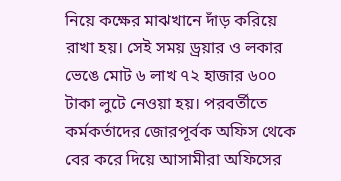নিয়ে কক্ষের মাঝখানে দাঁড় করিয়ে রাখা হয়। সেই সময় ড্রয়ার ও লকার ভেঙে মোট ৬ লাখ ৭২ হাজার ৬০০ টাকা লুটে নেওয়া হয়। পরবর্তীতে কর্মকর্তাদের জোরপূর্বক অফিস থেকে বের করে দিয়ে আসামীরা অফিসের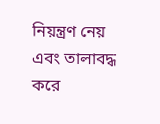নিয়ন্ত্রণ নেয় এবং তালাবদ্ধ করে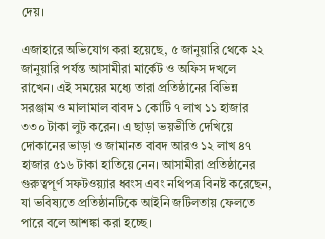দেয়।

এজাহারে অভিযোগ করা হয়েছে, ৫ জানুয়ারি থেকে ২২ জানুয়ারি পর্যন্ত আসামীরা মার্কেট ও অফিস দখলে রাখেন। এই সময়ের মধ্যে তারা প্রতিষ্ঠানের বিভিন্ন সরঞ্জাম ও মালামাল বাবদ ১ কোটি ৭ লাখ ১১ হাজার ৩৩০ টাকা লুট করেন। এ ছাড়া ভয়ভীতি দেখিয়ে দোকানের ভাড়া ও জামানত বাবদ আরও ১২ লাখ ৪৭ হাজার ৫১৬ টাকা হাতিয়ে নেন। আসামীরা প্রতিষ্ঠানের গুরুত্বপূর্ণ সফটওয়্যার ধ্বংস এবং নথিপত্র বিনষ্ট করেছেন, যা ভবিষ্যতে প্রতিষ্ঠানটিকে আইনি জটিলতায় ফেলতে পারে বলে আশঙ্কা করা হচ্ছে।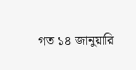গত ১৪ জানুয়ারি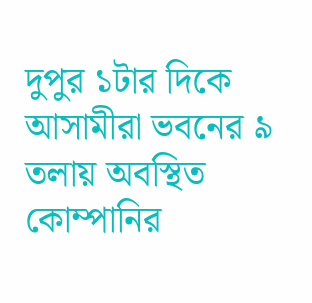দুপুর ১টার দিকে আসামীরা ভবনের ৯ তলায় অবস্থিত কোম্পানির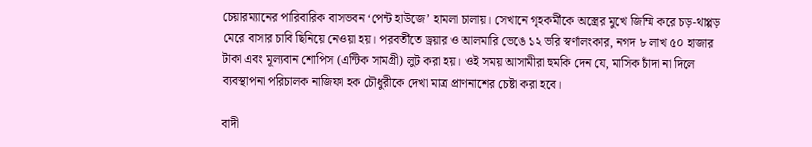চেয়ারম্যানের পারিবারিক বাসভবন ‘পেন্ট হাউজে’ হামলা চালায়। সেখানে গৃহকর্মীকে অস্ত্রের মুখে জিম্মি করে চড়-থাপ্পড় মেরে বাসার চাবি ছিনিয়ে নেওয়া হয়। পরবর্তীতে ড্রয়ার ও আলমারি ভেঙে ১২ ভরি স্বর্ণালংকার, নগদ ৮ লাখ ৫০ হাজার টাকা এবং মূল্যবান শোপিস (এন্টিক সামগ্রী) লুট করা হয়। ওই সময় আসামীরা হুমকি দেন যে, মাসিক চাঁদা না দিলে ব্যবস্থাপনা পরিচালক নাজিফা হক চৌধুরীকে দেখা মাত্র প্রাণনাশের চেষ্টা করা হবে।

বাদী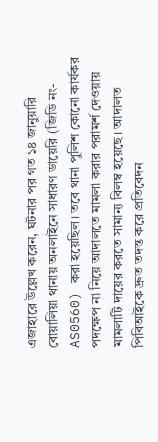এজাহারে উল্লেখ করেন, ঘটনার পর গত ১৪ জানুয়ারি বোয়ালিয়া থানায় অনলাইনে সাধারণ ডায়েরি (জিডি নং-AS0560) করা হয়েছিল। তবে থানা পুলিশ কোনো কার্যকর পদক্ষেপ না নিয়ে আদালতে মামলা করার পরামর্শ দেওয়ায় মামলাটি দায়ের করতে সামান্য বিলম্ব হয়েছে। আদালত পিবিআইকে দ্রুত তদন্ত করে প্রতিবেদন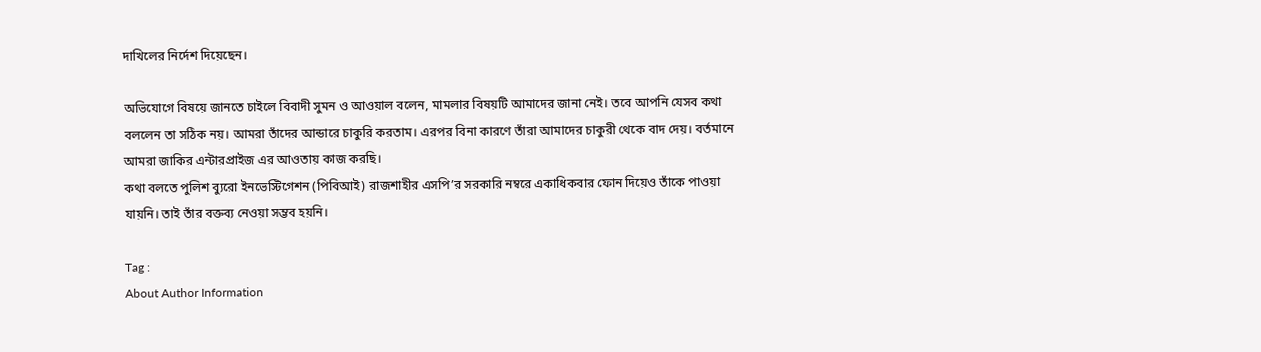দাখিলের নির্দেশ দিয়েছেন।

অভিযোগে বিষয়ে জানতে চাইলে বিবাদী সুমন ও আওয়াল বলেন, মামলার বিষয়টি আমাদের জানা নেই। তবে আপনি যেসব কথা বললেন তা সঠিক নয়। আমরা তাঁদের আন্ডারে চাকুরি করতাম। এরপর বিনা কারণে তাঁরা আমাদের চাকুরী থেকে বাদ দেয়। বর্তমানে আমরা জাকির এন্টারপ্রাইজ এর আওতায় কাজ করছি।
কথা বলতে পুলিশ ব্যুরো ইনভেস্টিগেশন (পিবিআই) রাজশাহীর এসপি’র সরকারি নম্বরে একাধিকবার ফোন দিয়েও তাঁকে পাওয়া যায়নি। তাই তাঁর বক্তব্য নেওয়া সম্ভব হয়নি।

Tag :
About Author Information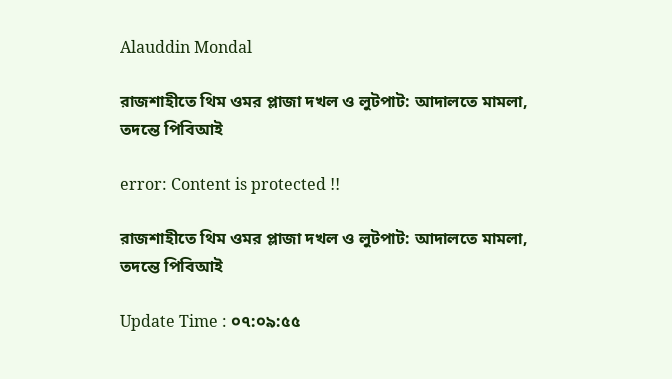Alauddin Mondal

রাজশাহীতে থিম ওমর প্লাজা দখল ও লুটপাট: আদালতে মামলা, তদন্তে পিবিআই

error: Content is protected !!

রাজশাহীতে থিম ওমর প্লাজা দখল ও লুটপাট: আদালতে মামলা, তদন্তে পিবিআই

Update Time : ০৭:০৯:৫৫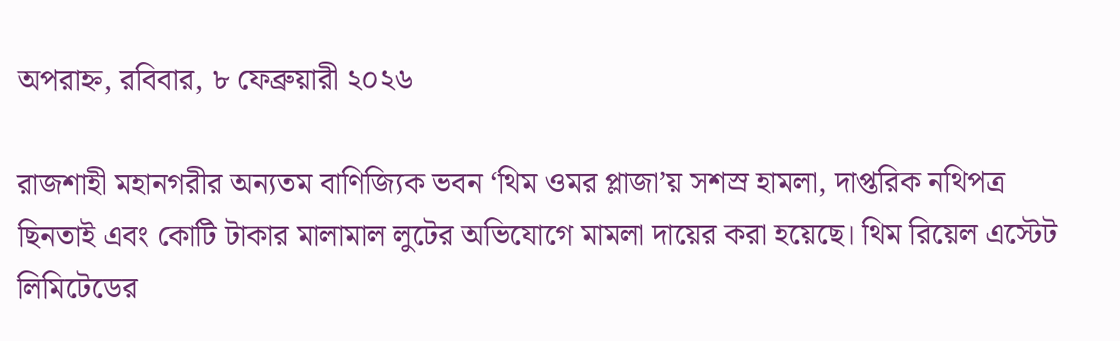অপরাহ্ন, রবিবার, ৮ ফেব্রুয়ারী ২০২৬

রাজশাহী মহানগরীর অন্যতম বাণিজ্যিক ভবন ‘থিম ওমর প্লাজা’য় সশস্র হামলা, দাপ্তরিক নথিপত্র ছিনতাই এবং কোটি টাকার মালামাল লুটের অভিযোগে মামলা দায়ের করা হয়েছে। থিম রিয়েল এস্টেট লিমিটেডের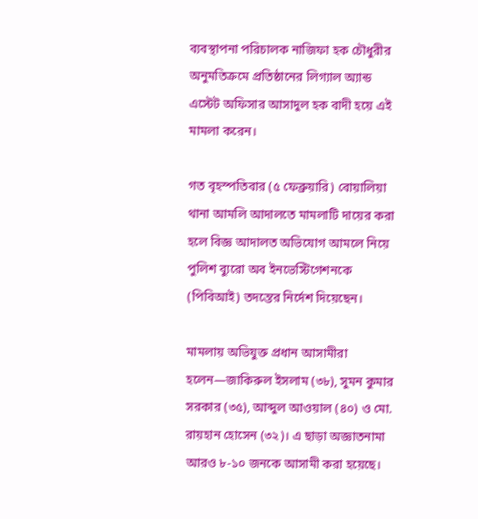ব্যবস্থাপনা পরিচালক নাজিফা হক চৌধুরীর অনুমতিক্রমে প্রতিষ্ঠানের লিগ্যাল অ্যান্ড এস্টেট অফিসার আসাদুল হক বাদী হয়ে এই মামলা করেন।

গত বৃহস্পতিবার (৫ ফেব্রুয়ারি) বোয়ালিয়া থানা আমলি আদালতে মামলাটি দায়ের করা হলে বিজ্ঞ আদালত অভিযোগ আমলে নিয়ে পুলিশ ব্যুরো অব ইনভেস্টিগেশনকে (পিবিআই) তদন্তের নির্দেশ দিয়েছেন।

মামলায় অভিযুক্ত প্রধান আসামীরা হলেন—জাকিরুল ইসলাম (৩৮), সুমন কুমার সরকার (৩৫), আব্দুল আওয়াল (৪০) ও মো. রায়হান হোসেন (৩২)। এ ছাড়া অজ্ঞাতনামা আরও ৮-১০ জনকে আসামী করা হয়েছে।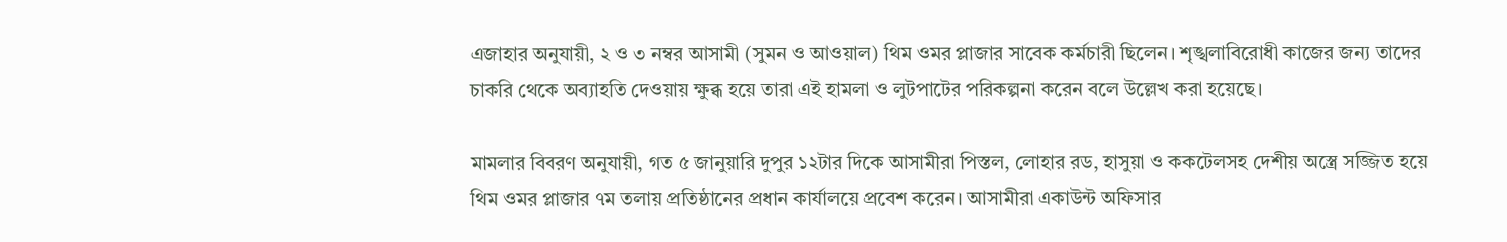এজাহার অনুযায়ী, ২ ও ৩ নম্বর আসামী (সুমন ও আওয়াল) থিম ওমর প্লাজার সাবেক কর্মচারী ছিলেন। শৃঙ্খলাবিরোধী কাজের জন্য তাদের চাকরি থেকে অব্যাহতি দেওয়ায় ক্ষুব্ধ হয়ে তারা এই হামলা ও লুটপাটের পরিকল্পনা করেন বলে উল্লেখ করা হয়েছে।

মামলার বিবরণ অনুযায়ী, গত ৫ জানুয়ারি দুপুর ১২টার দিকে আসামীরা পিস্তল, লোহার রড, হাসুয়া ও ককটেলসহ দেশীয় অস্ত্রে সজ্জিত হয়ে থিম ওমর প্লাজার ৭ম তলায় প্রতিষ্ঠানের প্রধান কার্যালয়ে প্রবেশ করেন। আসামীরা একাউন্ট অফিসার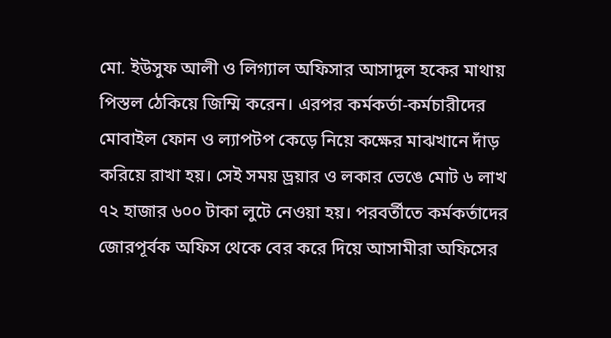মো. ইউসুফ আলী ও লিগ্যাল অফিসার আসাদুল হকের মাথায় পিস্তল ঠেকিয়ে জিম্মি করেন। এরপর কর্মকর্তা-কর্মচারীদের মোবাইল ফোন ও ল্যাপটপ কেড়ে নিয়ে কক্ষের মাঝখানে দাঁড় করিয়ে রাখা হয়। সেই সময় ড্রয়ার ও লকার ভেঙে মোট ৬ লাখ ৭২ হাজার ৬০০ টাকা লুটে নেওয়া হয়। পরবর্তীতে কর্মকর্তাদের জোরপূর্বক অফিস থেকে বের করে দিয়ে আসামীরা অফিসের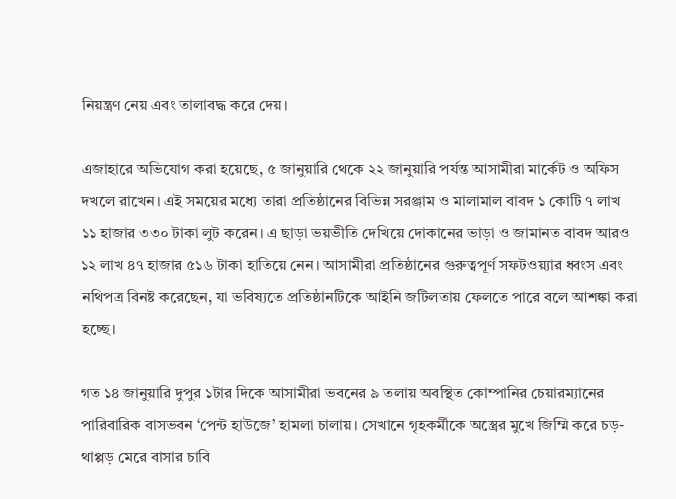নিয়ন্ত্রণ নেয় এবং তালাবদ্ধ করে দেয়।

এজাহারে অভিযোগ করা হয়েছে, ৫ জানুয়ারি থেকে ২২ জানুয়ারি পর্যন্ত আসামীরা মার্কেট ও অফিস দখলে রাখেন। এই সময়ের মধ্যে তারা প্রতিষ্ঠানের বিভিন্ন সরঞ্জাম ও মালামাল বাবদ ১ কোটি ৭ লাখ ১১ হাজার ৩৩০ টাকা লুট করেন। এ ছাড়া ভয়ভীতি দেখিয়ে দোকানের ভাড়া ও জামানত বাবদ আরও ১২ লাখ ৪৭ হাজার ৫১৬ টাকা হাতিয়ে নেন। আসামীরা প্রতিষ্ঠানের গুরুত্বপূর্ণ সফটওয়্যার ধ্বংস এবং নথিপত্র বিনষ্ট করেছেন, যা ভবিষ্যতে প্রতিষ্ঠানটিকে আইনি জটিলতায় ফেলতে পারে বলে আশঙ্কা করা হচ্ছে।

গত ১৪ জানুয়ারি দুপুর ১টার দিকে আসামীরা ভবনের ৯ তলায় অবস্থিত কোম্পানির চেয়ারম্যানের পারিবারিক বাসভবন ‘পেন্ট হাউজে’ হামলা চালায়। সেখানে গৃহকর্মীকে অস্ত্রের মুখে জিম্মি করে চড়-থাপ্পড় মেরে বাসার চাবি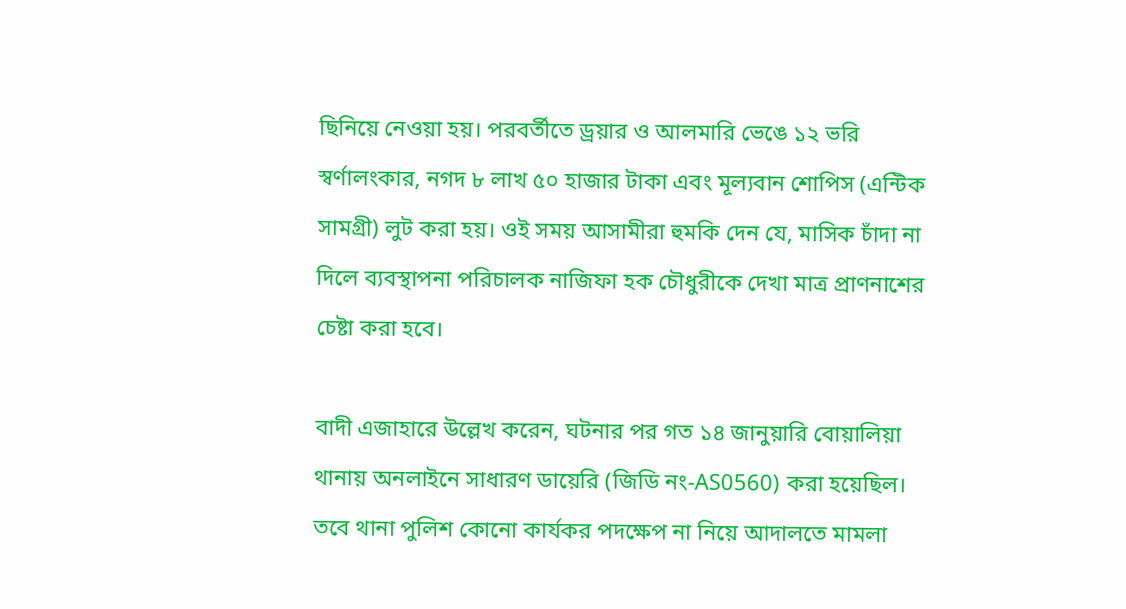ছিনিয়ে নেওয়া হয়। পরবর্তীতে ড্রয়ার ও আলমারি ভেঙে ১২ ভরি স্বর্ণালংকার, নগদ ৮ লাখ ৫০ হাজার টাকা এবং মূল্যবান শোপিস (এন্টিক সামগ্রী) লুট করা হয়। ওই সময় আসামীরা হুমকি দেন যে, মাসিক চাঁদা না দিলে ব্যবস্থাপনা পরিচালক নাজিফা হক চৌধুরীকে দেখা মাত্র প্রাণনাশের চেষ্টা করা হবে।

বাদী এজাহারে উল্লেখ করেন, ঘটনার পর গত ১৪ জানুয়ারি বোয়ালিয়া থানায় অনলাইনে সাধারণ ডায়েরি (জিডি নং-AS0560) করা হয়েছিল। তবে থানা পুলিশ কোনো কার্যকর পদক্ষেপ না নিয়ে আদালতে মামলা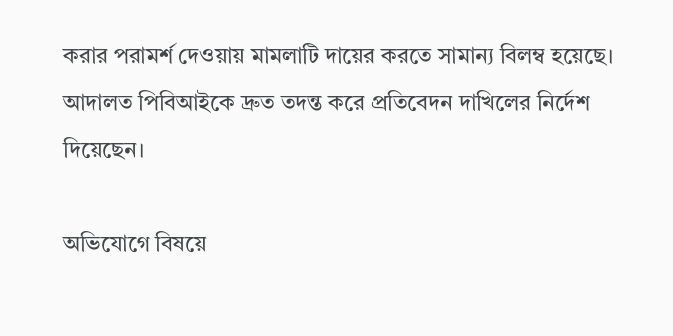করার পরামর্শ দেওয়ায় মামলাটি দায়ের করতে সামান্য বিলম্ব হয়েছে। আদালত পিবিআইকে দ্রুত তদন্ত করে প্রতিবেদন দাখিলের নির্দেশ দিয়েছেন।

অভিযোগে বিষয়ে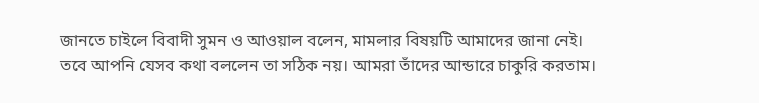জানতে চাইলে বিবাদী সুমন ও আওয়াল বলেন, মামলার বিষয়টি আমাদের জানা নেই। তবে আপনি যেসব কথা বললেন তা সঠিক নয়। আমরা তাঁদের আন্ডারে চাকুরি করতাম।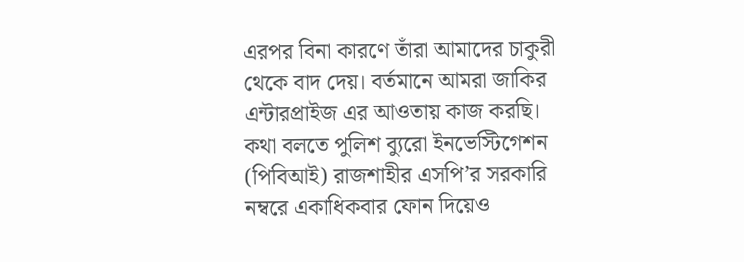এরপর বিনা কারণে তাঁরা আমাদের চাকুরী থেকে বাদ দেয়। বর্তমানে আমরা জাকির এন্টারপ্রাইজ এর আওতায় কাজ করছি।
কথা বলতে পুলিশ ব্যুরো ইনভেস্টিগেশন (পিবিআই) রাজশাহীর এসপি’র সরকারি নম্বরে একাধিকবার ফোন দিয়েও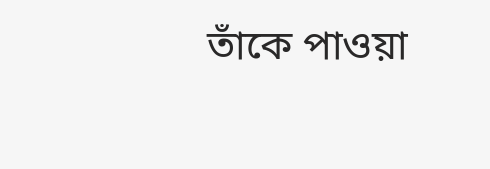তাঁকে পাওয়া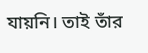যায়নি। তাই তাঁর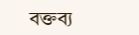বক্তব্য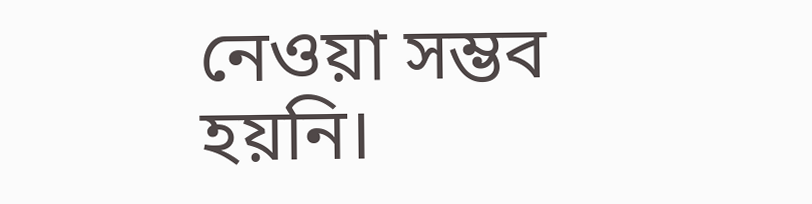নেওয়া সম্ভব হয়নি।